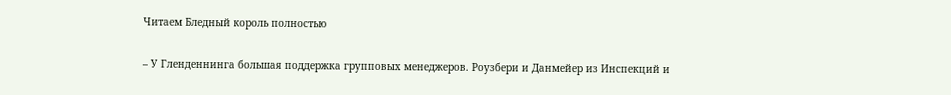Читаем Бледный король полностью

– У Гленденнинга большая поддержка групповых менеджеров. Роузбери и Данмейер из Инспекций и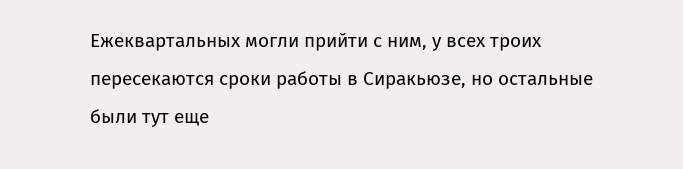Ежеквартальных могли прийти с ним, у всех троих пересекаются сроки работы в Сиракьюзе, но остальные были тут еще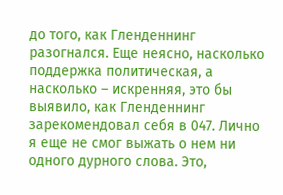до того, как Гленденнинг разогнался. Еще неясно, насколько поддержка политическая, а насколько – искренняя, это бы выявило, как Гленденнинг зарекомендовал себя в 047. Лично я еще не смог выжать о нем ни одного дурного слова. Это,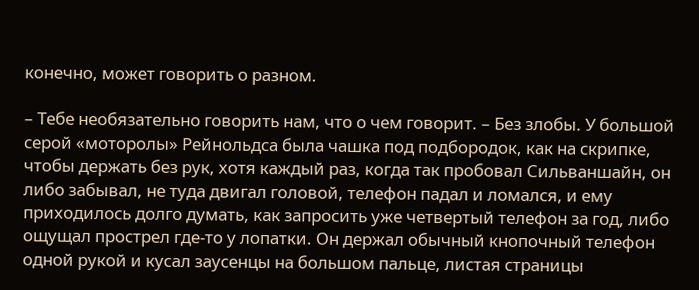конечно, может говорить о разном.

– Тебе необязательно говорить нам, что о чем говорит. – Без злобы. У большой серой «моторолы» Рейнольдса была чашка под подбородок, как на скрипке, чтобы держать без рук, хотя каждый раз, когда так пробовал Сильваншайн, он либо забывал, не туда двигал головой, телефон падал и ломался, и ему приходилось долго думать, как запросить уже четвертый телефон за год, либо ощущал прострел где-то у лопатки. Он держал обычный кнопочный телефон одной рукой и кусал заусенцы на большом пальце, листая страницы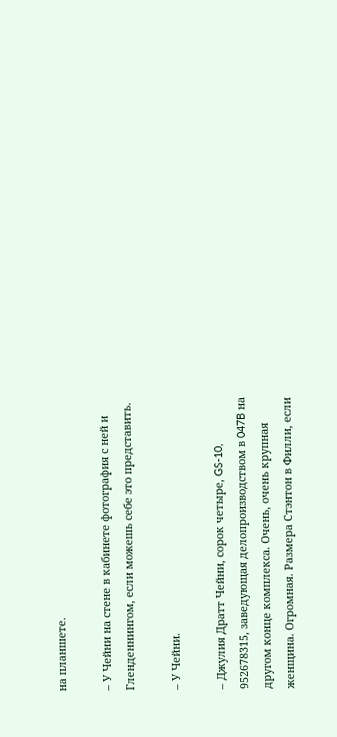на планшете.

– У Чейни на стене в кабинете фотография с ней и Гленденнингом, если можешь себе это представить.

– У Чейни.

– Джулия Дратт Чейни, сорок четыре, GS-10, 952678315, заведующая делопроизводством в 047B на другом конце комплекса. Очень, очень крупная женщина. Огромная. Размера Стэнтон в Филли, если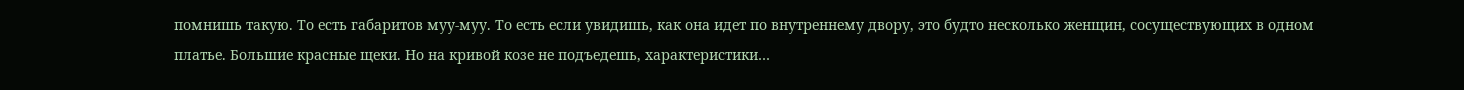помнишь такую. То есть габаритов муу-муу. То есть если увидишь, как она идет по внутреннему двору, это будто несколько женщин, сосуществующих в одном платье. Большие красные щеки. Но на кривой козе не подъедешь, характеристики…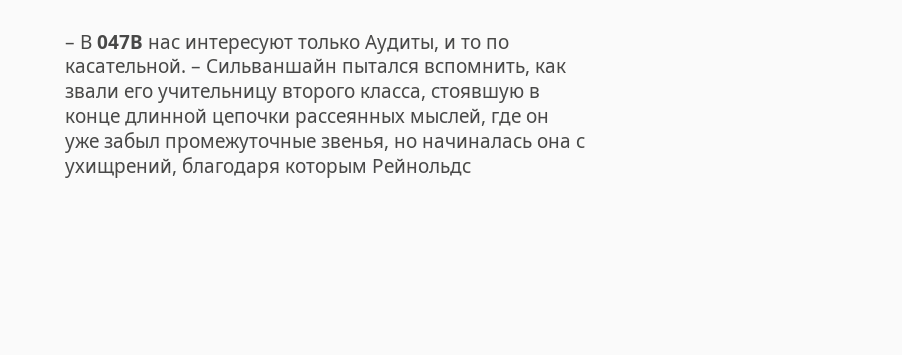– В 047B нас интересуют только Аудиты, и то по касательной. – Сильваншайн пытался вспомнить, как звали его учительницу второго класса, стоявшую в конце длинной цепочки рассеянных мыслей, где он уже забыл промежуточные звенья, но начиналась она с ухищрений, благодаря которым Рейнольдс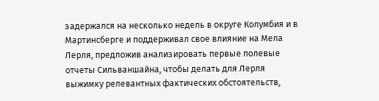задержался на несколько недель в округе Колумбия и в Мартинсберге и поддерживал свое влияние на Мела Лерля, предложив анализировать первые полевые отчеты Сильваншайна, чтобы делать для Лерля выжимку релевантных фактических обстоятельств,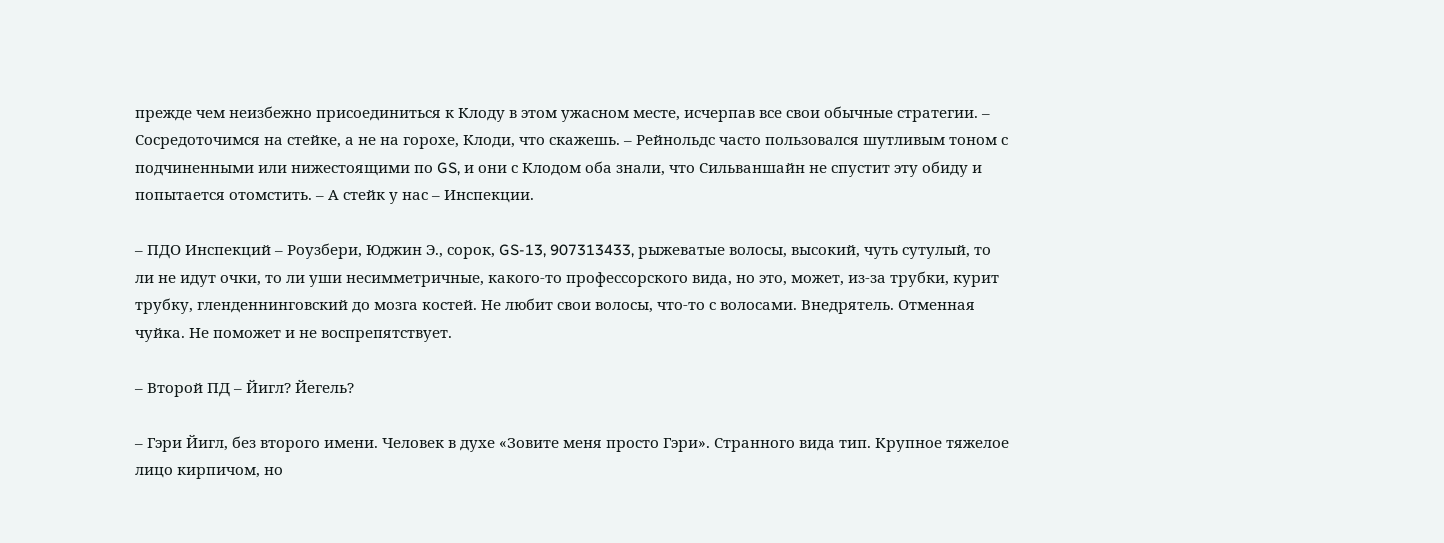прежде чем неизбежно присоединиться к Клоду в этом ужасном месте, исчерпав все свои обычные стратегии. – Сосредоточимся на стейке, а не на горохе, Клоди, что скажешь. – Рейнольдс часто пользовался шутливым тоном с подчиненными или нижестоящими по GS, и они с Клодом оба знали, что Сильваншайн не спустит эту обиду и попытается отомстить. – А стейк у нас – Инспекции.

– ПДО Инспекций – Роузбери, Юджин Э., сорок, GS-13, 907313433, рыжеватые волосы, высокий, чуть сутулый, то ли не идут очки, то ли уши несимметричные, какого-то профессорского вида, но это, может, из-за трубки, курит трубку, гленденнинговский до мозга костей. Не любит свои волосы, что-то с волосами. Внедрятель. Отменная чуйка. Не поможет и не воспрепятствует.

– Второй ПД – Йигл? Йегель?

– Гэри Йигл, без второго имени. Человек в духе «Зовите меня просто Гэри». Странного вида тип. Крупное тяжелое лицо кирпичом, но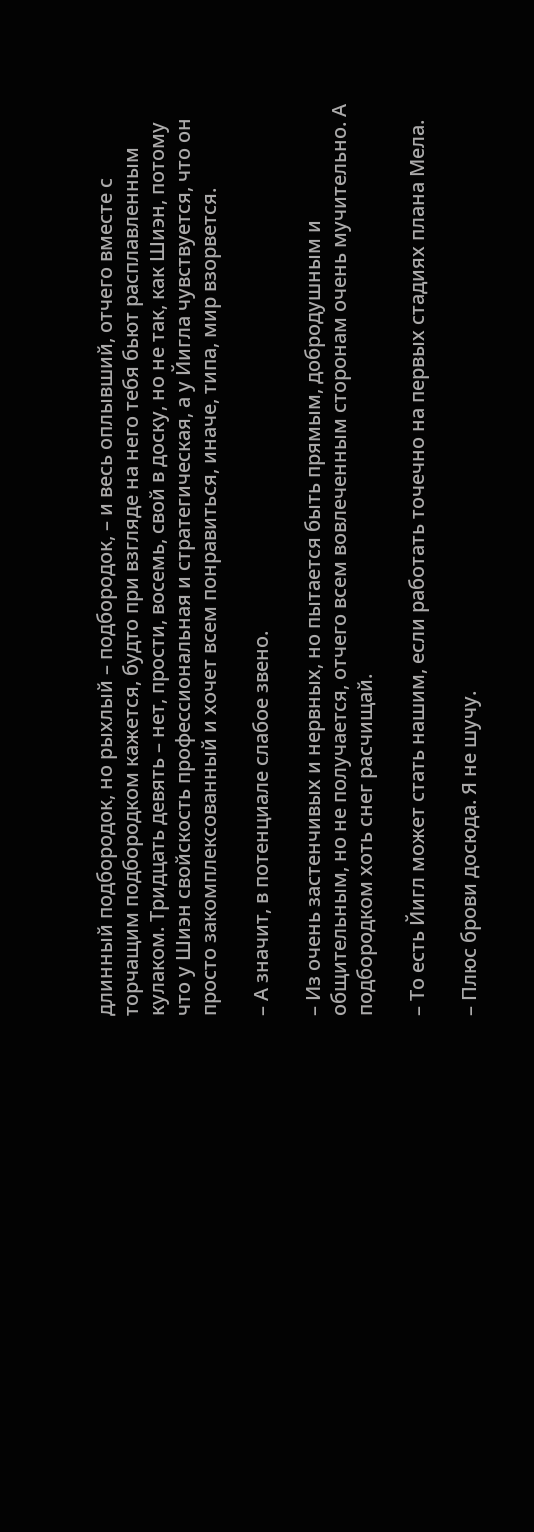длинный подбородок, но рыхлый – подбородок, – и весь оплывший, отчего вместе с торчащим подбородком кажется, будто при взгляде на него тебя бьют расплавленным кулаком. Тридцать девять – нет, прости, восемь, свой в доску, но не так, как Шиэн, потому что у Шиэн свойскость профессиональная и стратегическая, а у Йигла чувствуется, что он просто закомплексованный и хочет всем понравиться, иначе, типа, мир взорвется.

– А значит, в потенциале слабое звено.

– Из очень застенчивых и нервных, но пытается быть прямым, добродушным и общительным, но не получается, отчего всем вовлеченным сторонам очень мучительно. А подбородком хоть снег расчищай.

– То есть Йигл может стать нашим, если работать точечно на первых стадиях плана Мела.

– Плюс брови досюда. Я не шучу.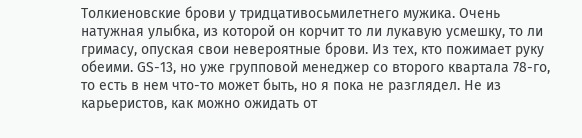Толкиеновские брови у тридцативосьмилетнего мужика. Очень натужная улыбка, из которой он корчит то ли лукавую усмешку, то ли гримасу, опуская свои невероятные брови. Из тех, кто пожимает руку обеими. GS-13, но уже групповой менеджер со второго квартала 78-го, то есть в нем что-то может быть, но я пока не разглядел. Не из карьеристов, как можно ожидать от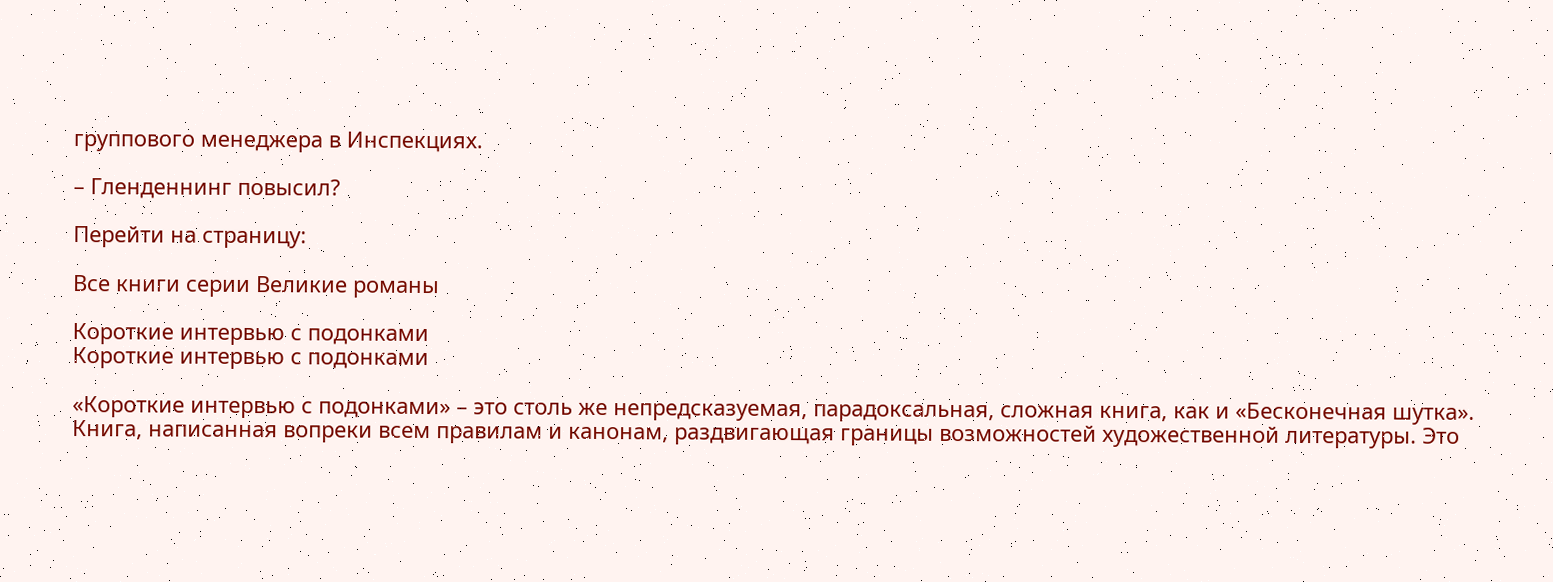группового менеджера в Инспекциях.

– Гленденнинг повысил?

Перейти на страницу:

Все книги серии Великие романы

Короткие интервью с подонками
Короткие интервью с подонками

«Короткие интервью с подонками» – это столь же непредсказуемая, парадоксальная, сложная книга, как и «Бесконечная шутка». Книга, написанная вопреки всем правилам и канонам, раздвигающая границы возможностей художественной литературы. Это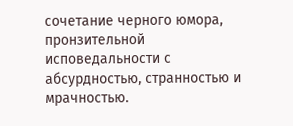сочетание черного юмора, пронзительной исповедальности с абсурдностью, странностью и мрачностью.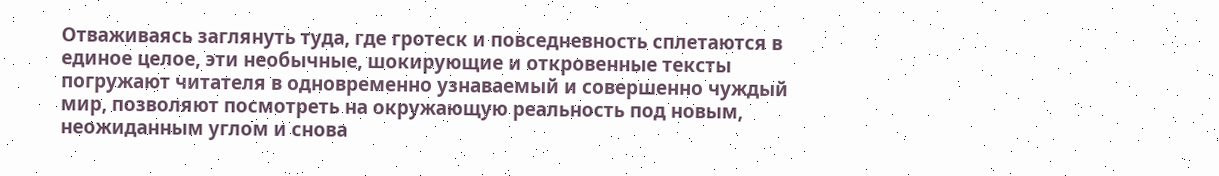Отваживаясь заглянуть туда, где гротеск и повседневность сплетаются в единое целое, эти необычные, шокирующие и откровенные тексты погружают читателя в одновременно узнаваемый и совершенно чуждый мир, позволяют посмотреть на окружающую реальность под новым, неожиданным углом и снова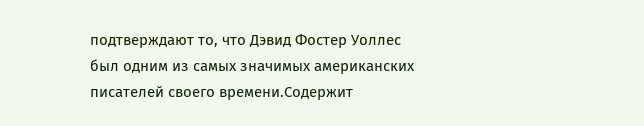подтверждают то, что Дэвид Фостер Уоллес был одним из самых значимых американских писателей своего времени.Содержит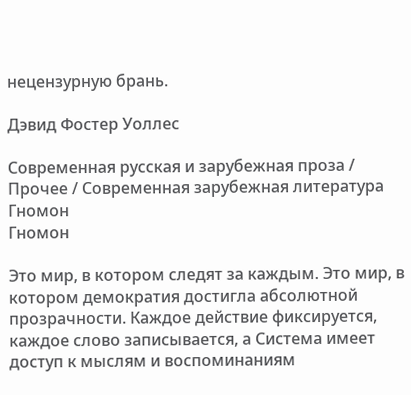нецензурную брань.

Дэвид Фостер Уоллес

Современная русская и зарубежная проза / Прочее / Современная зарубежная литература
Гномон
Гномон

Это мир, в котором следят за каждым. Это мир, в котором демократия достигла абсолютной прозрачности. Каждое действие фиксируется, каждое слово записывается, а Система имеет доступ к мыслям и воспоминаниям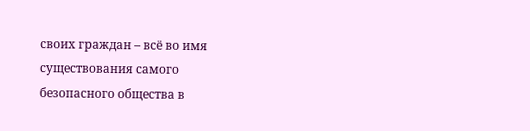своих граждан – всё во имя существования самого безопасного общества в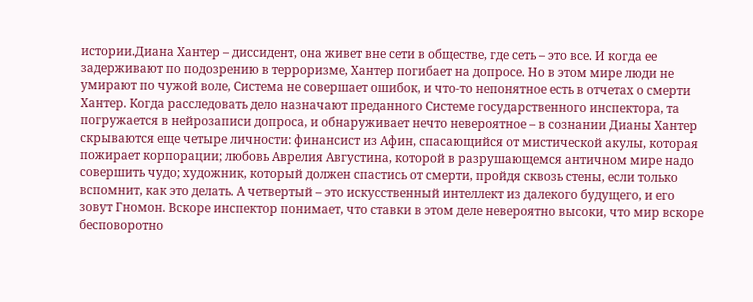истории.Диана Хантер – диссидент, она живет вне сети в обществе, где сеть – это все. И когда ее задерживают по подозрению в терроризме, Хантер погибает на допросе. Но в этом мире люди не умирают по чужой воле, Система не совершает ошибок, и что-то непонятное есть в отчетах о смерти Хантер. Когда расследовать дело назначают преданного Системе государственного инспектора, та погружается в нейрозаписи допроса, и обнаруживает нечто невероятное – в сознании Дианы Хантер скрываются еще четыре личности: финансист из Афин, спасающийся от мистической акулы, которая пожирает корпорации; любовь Аврелия Августина, которой в разрушающемся античном мире надо совершить чудо; художник, который должен спастись от смерти, пройдя сквозь стены, если только вспомнит, как это делать. А четвертый – это искусственный интеллект из далекого будущего, и его зовут Гномон. Вскоре инспектор понимает, что ставки в этом деле невероятно высоки, что мир вскоре бесповоротно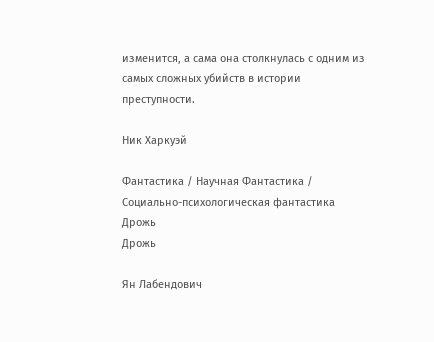изменится, а сама она столкнулась с одним из самых сложных убийств в истории преступности.

Ник Харкуэй

Фантастика / Научная Фантастика / Социально-психологическая фантастика
Дрожь
Дрожь

Ян Лабендович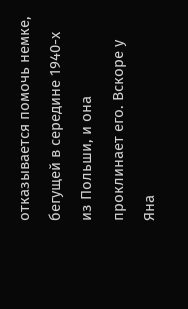отказывается помочь немке, бегущей в середине 1940-х из Польши, и она проклинает его. Вскоре у Яна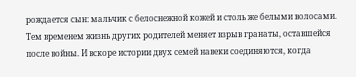рождается сын: мальчик с белоснежной кожей и столь же белыми волосами. Тем временем жизнь других родителей меняет взрыв гранаты, оставшейся после войны. И вскоре истории двух семей навеки соединяются, когда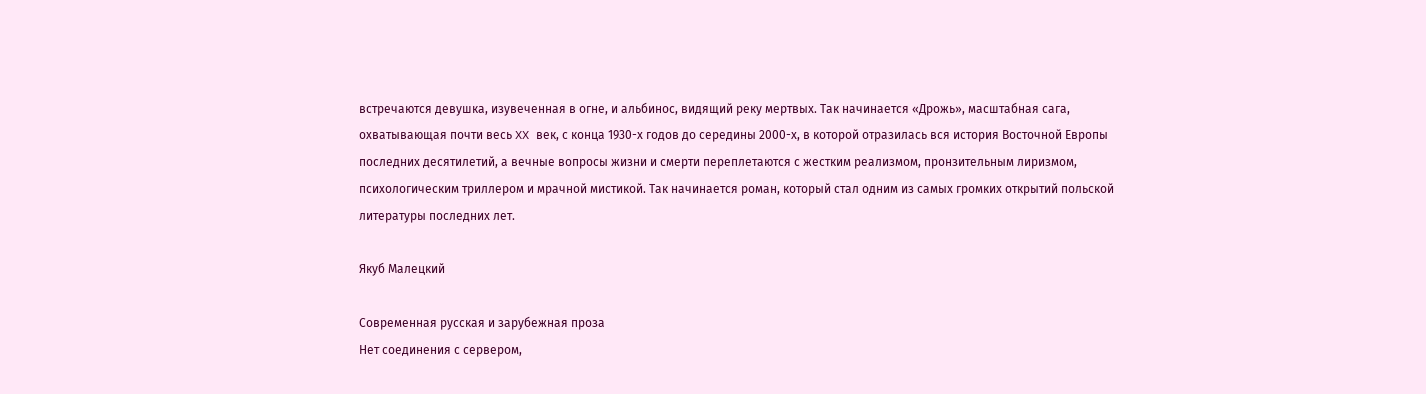встречаются девушка, изувеченная в огне, и альбинос, видящий реку мертвых. Так начинается «Дрожь», масштабная сага, охватывающая почти весь XX век, с конца 1930-х годов до середины 2000-х, в которой отразилась вся история Восточной Европы последних десятилетий, а вечные вопросы жизни и смерти переплетаются с жестким реализмом, пронзительным лиризмом, психологическим триллером и мрачной мистикой. Так начинается роман, который стал одним из самых громких открытий польской литературы последних лет.

Якуб Малецкий

Современная русская и зарубежная проза
Нет соединения с сервером,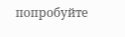попробуйте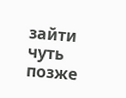зайти чуть позже